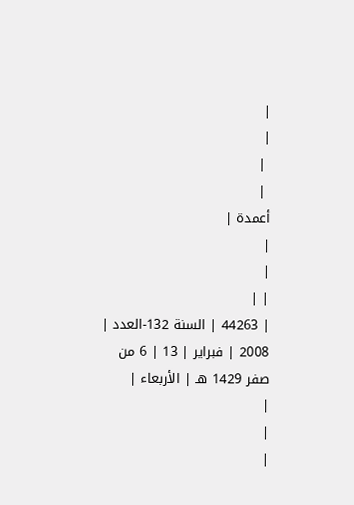|
|
 |
 |
أعمدة |
|
|
| |
| 44263 | السنة 132-العدد | 2008 | فبراير | 13 | 6 من صفر 1429 هـ | الأربعاء |
|
|
|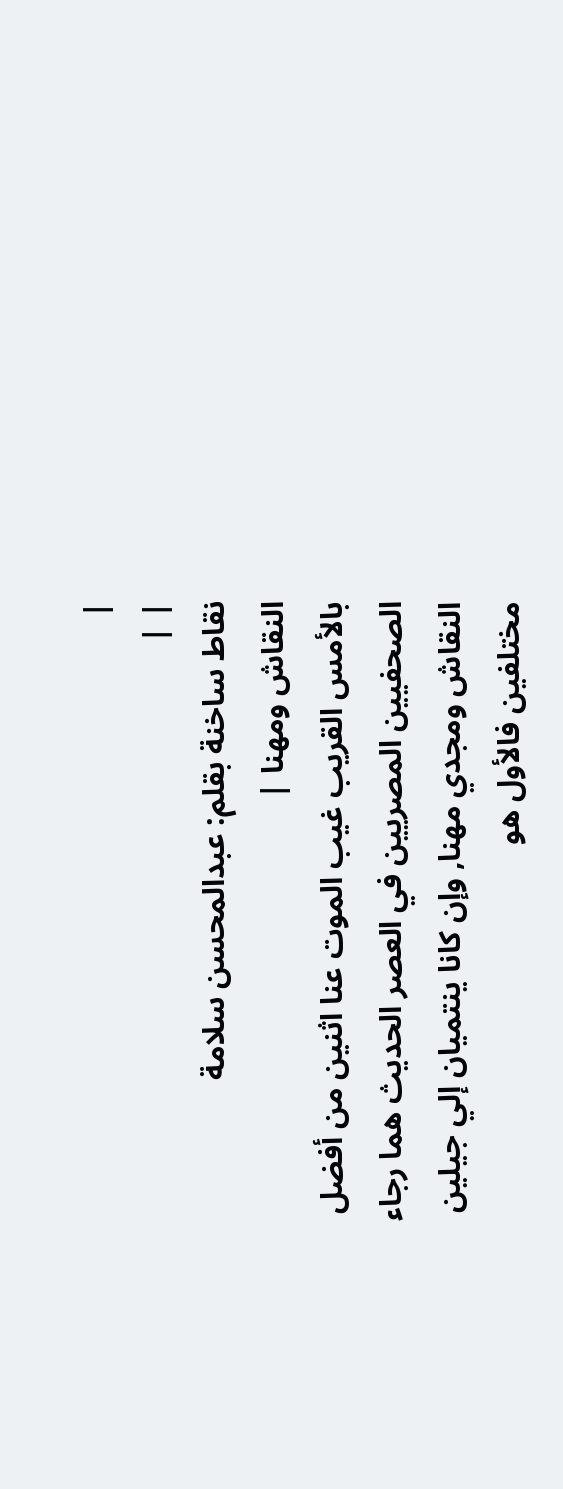|
| |
نقاط ساخنة بقلم: عبدالمحسن سلامة
النقاش ومهنا |
بالأمس القريب غيب الموت عنا اثنين من أفضل الصحفيين المصريين في العصر الحديث هما رجاء النقاش ومجدي مهنا, وإن كانا ينتميان إلي جيلين مختلفين فالأول هو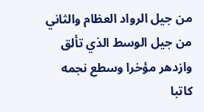من جيل الرواد العظام والثاني من جيل الوسط الذي تألق وازدهر مؤخرا وسطع نجمه كاتبا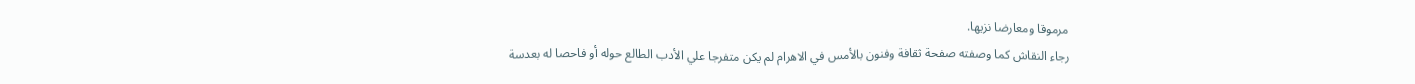مرموقا ومعارضا نزيها.
رجاء النقاش كما وصفته صفحة ثقافة وفنون بالأمس في الاهرام لم يكن متفرجا علي الأدب الطالع حوله أو فاحصا له بعدسة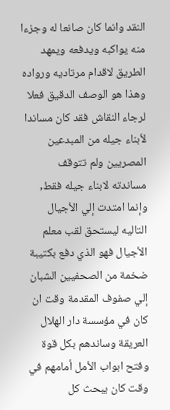النقد وانما كان صانعا له وجزءا منه يواكبه ويدفعه ويمهد الطريق لاقدام مرتاديه ورواده وهذا هو الوصف الدقيق فعلا لرجاء النقاش فقد كان مساندا لأبناء جيله من المبدعين المصريين ولم تتوقف مساندته لابناء جيله فقط, وإنما امتدت إلي الأجيال التاليه ليستحق لقب معلم الأجيال فهو الذي دفع بكتيبة ضخمة من الصحفيين الشبان إلي صفوف المقدمة وقت ان كان في مؤسسة دار الهلال العريقة وساندهم بكل قوة وفتح ابواب الأمل أمامهم في وقت كان يبحث كل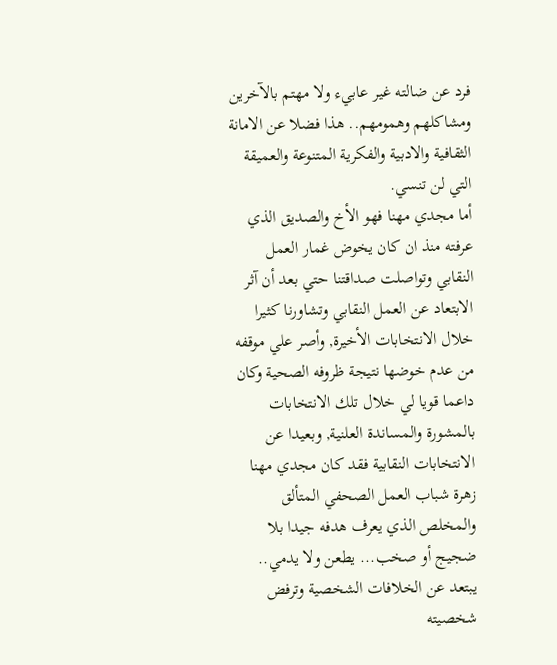فرد عن ضالته غير عابيء ولا مهتم بالآخرين ومشاكلهم وهمومهم.. هذا فضلا عن الامانة الثقافية والادبية والفكرية المتنوعة والعميقة التي لن تنسي.
أما مجدي مهنا فهو الأخ والصديق الذي عرفته منذ ان كان يخوض غمار العمل النقابي وتواصلت صداقتنا حتي بعد أن آثر الابتعاد عن العمل النقابي وتشاورنا كثيرا خلال الانتخابات الأخيرة, وأصر علي موقفه من عدم خوضها نتيجة ظروفه الصحية وكان داعما قويا لي خلال تلك الانتخابات بالمشورة والمساندة العلنية, وبعيدا عن الانتخابات النقابية فقد كان مجدي مهنا زهرة شباب العمل الصحفي المتألق والمخلص الذي يعرف هدفه جيدا بلا ضجيج أو صخب... يطعن ولا يدمي.. يبتعد عن الخلافات الشخصية وترفض شخصيته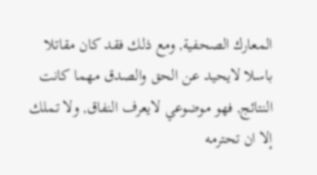المعارك الصحفية, ومع ذلك فقد كان مقاتلا باسلا لايحيد عن الحق والصدق مهما كانت النتائج, فهو موضوعي لايعرف النفاق, ولا تملك إلا ان تحترمه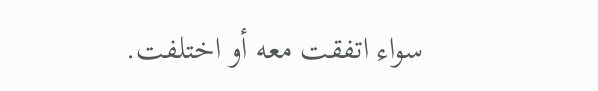سواء اتفقت معه أو اختلفت.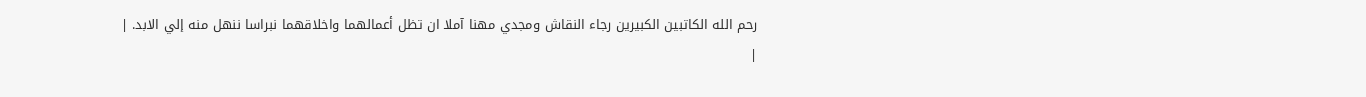رحم الله الكاتبين الكبيرين رجاء النقاش ومجدي مهنا آملا ان تظل أعمالهما واخلاقهما نبراسا ننهل منه إلي الابد. |
|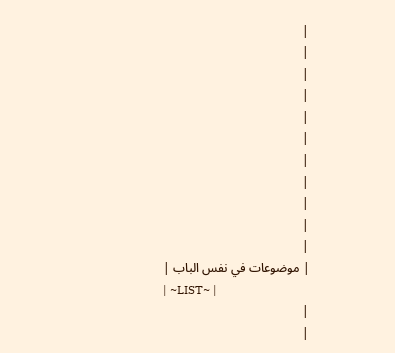|
|
|
|
|
|
|
|
|
|
|
| موضوعات في نفس الباب |
| ~LIST~ |
|
|